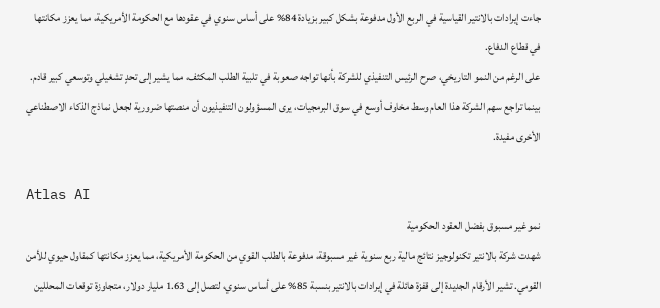جاءت إيرادات بالانتير القياسية في الربع الأول مدفوعة بشكل كبير بزيادة 84% على أساس سنوي في عقودها مع الحكومة الأمريكية، مما يعزز مكانتها في قطاع الدفاع.
على الرغم من النمو التاريخي، صرح الرئيس التنفيذي للشركة بأنها تواجه صعوبة في تلبية الطلب المكثف، مما يشير إلى تحدٍ تشغيلي وتوسعي كبير قادم.
بينما تراجع سهم الشركة هذا العام وسط مخاوف أوسع في سوق البرمجيات، يرى المسؤولون التنفيذيون أن منصتها ضرورية لجعل نماذج الذكاء الاصطناعي الأخرى مفيدة.

Atlas AI
نمو غير مسبوق بفضل العقود الحكومية
شهدت شركة بالانتير تكنولوجيز نتائج مالية ربع سنوية غير مسبوقة، مدفوعة بالطلب القوي من الحكومة الأمريكية، مما يعزز مكانتها كمقاول حيوي للأمن القومي. تشير الأرقام الجديدة إلى قفزة هائلة في إيرادات بالانتير بنسبة 85% على أساس سنوي، لتصل إلى 1.63 مليار دولار، متجاوزة توقعات المحللين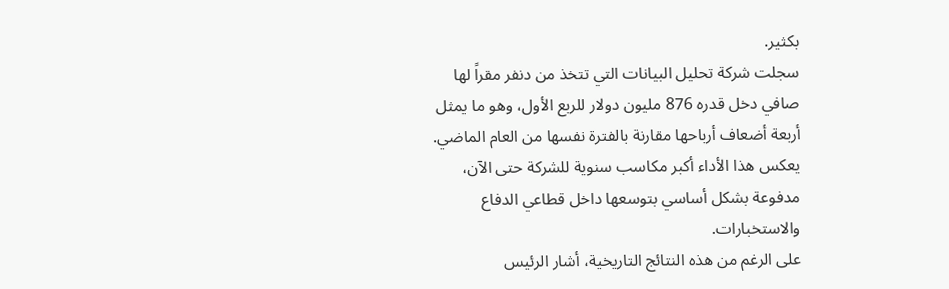بكثير.
سجلت شركة تحليل البيانات التي تتخذ من دنفر مقراً لها صافي دخل قدره 876 مليون دولار للربع الأول، وهو ما يمثل أربعة أضعاف أرباحها مقارنة بالفترة نفسها من العام الماضي. يعكس هذا الأداء أكبر مكاسب سنوية للشركة حتى الآن، مدفوعة بشكل أساسي بتوسعها داخل قطاعي الدفاع والاستخبارات.
على الرغم من هذه النتائج التاريخية، أشار الرئيس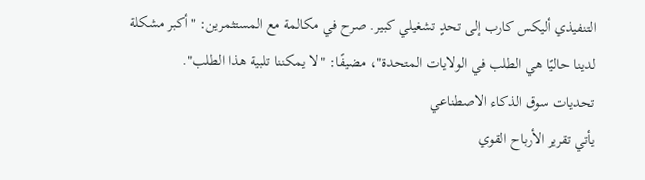التنفيذي أليكس كارب إلى تحدٍ تشغيلي كبير. صرح في مكالمة مع المستثمرين: "أكبر مشكلة لدينا حاليًا هي الطلب في الولايات المتحدة"، مضيفًا: "لا يمكننا تلبية هذا الطلب".
تحديات سوق الذكاء الاصطناعي
يأتي تقرير الأرباح القوي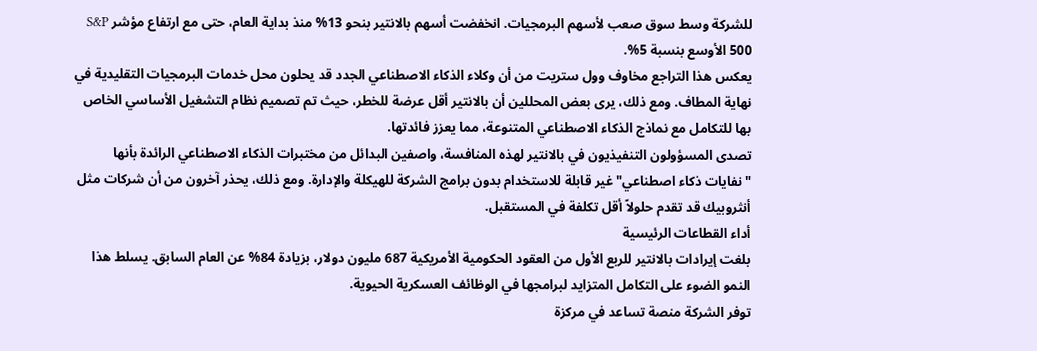للشركة وسط سوق صعب لأسهم البرمجيات. انخفضت أسهم بالانتير بنحو 13% منذ بداية العام، حتى مع ارتفاع مؤشر S&P 500 الأوسع بنسبة 5%.
يعكس هذا التراجع مخاوف وول ستريت من أن وكلاء الذكاء الاصطناعي الجدد قد يحلون محل خدمات البرمجيات التقليدية في نهاية المطاف. ومع ذلك، يرى بعض المحللين أن بالانتير أقل عرضة للخطر، حيث تم تصميم نظام التشغيل الأساسي الخاص بها للتكامل مع نماذج الذكاء الاصطناعي المتنوعة، مما يعزز فائدتها.
تصدى المسؤولون التنفيذيون في بالانتير لهذه المنافسة، واصفين البدائل من مختبرات الذكاء الاصطناعي الرائدة بأنها "نفايات ذكاء اصطناعي" غير قابلة للاستخدام بدون برامج الشركة للهيكلة والإدارة. ومع ذلك، يحذر آخرون من أن شركات مثل أنثروبيك قد تقدم حلولاً أقل تكلفة في المستقبل.
أداء القطاعات الرئيسية
بلغت إيرادات بالانتير للربع الأول من العقود الحكومية الأمريكية 687 مليون دولار، بزيادة 84% عن العام السابق. يسلط هذا النمو الضوء على التكامل المتزايد لبرامجها في الوظائف العسكرية الحيوية.
توفر الشركة منصة تساعد في مركزة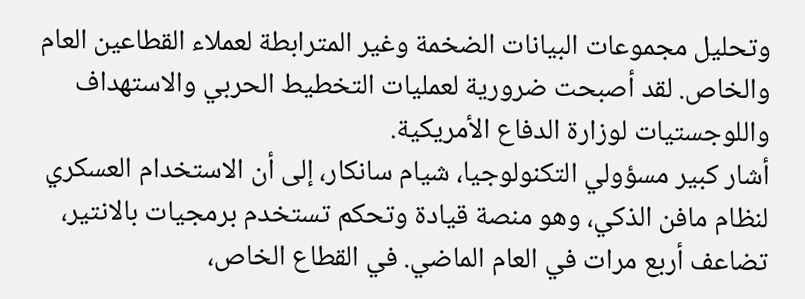وتحليل مجموعات البيانات الضخمة وغير المترابطة لعملاء القطاعين العام والخاص. لقد أصبحت ضرورية لعمليات التخطيط الحربي والاستهداف واللوجستيات لوزارة الدفاع الأمريكية.
أشار كبير مسؤولي التكنولوجيا، شيام سانكار، إلى أن الاستخدام العسكري لنظام مافن الذكي، وهو منصة قيادة وتحكم تستخدم برمجيات بالانتير، تضاعف أربع مرات في العام الماضي. في القطاع الخاص،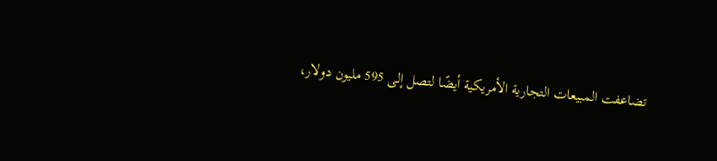تضاعفت المبيعات التجارية الأمريكية أيضًا لتصل إلى 595 مليون دولار،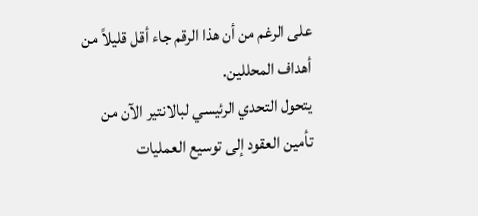على الرغم من أن هذا الرقم جاء أقل قليلاً من أهداف المحللين.
يتحول التحدي الرئيسي لبالانتير الآن من تأمين العقود إلى توسيع العمليات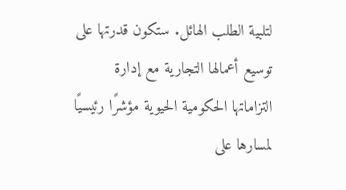لتلبية الطلب الهائل. ستكون قدرتها على توسيع أعمالها التجارية مع إدارة التزاماتها الحكومية الحيوية مؤشرًا رئيسيًا لمسارها على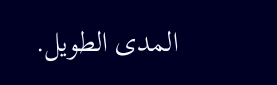المدى الطويل.